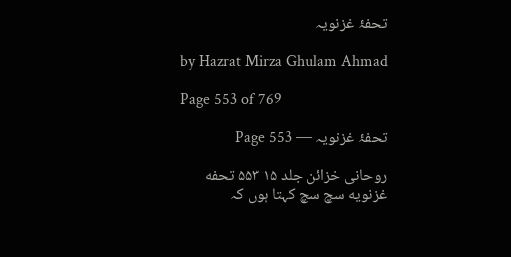تحفۂ غزنویہ

by Hazrat Mirza Ghulam Ahmad

Page 553 of 769

تحفۂ غزنویہ — Page 553

روحانی خزائن جلد ۱۵ ۵۵۳ تحفه غزنویه سچ سچ کہتا ہوں کہ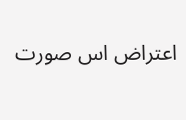اعتراض اس صورت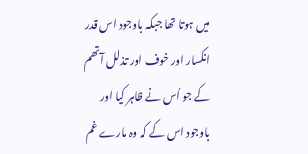میں ہوتا تھا جبکہ باوجود اس قدر انکسار اور خوف اور تذلل آتھم کے جو اُس نے ظاہر کیا اور باوجود اس کے کہ وہ مارے غم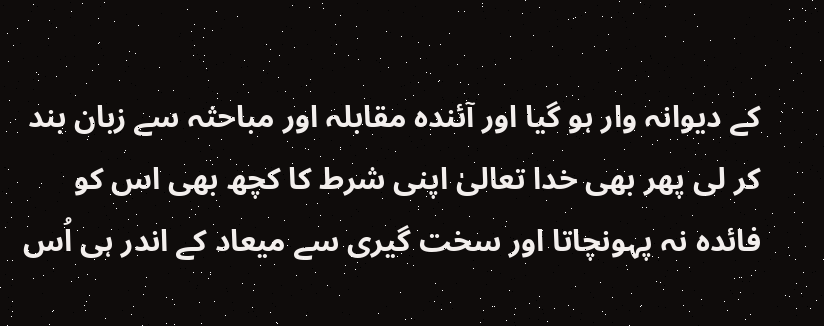کے دیوانہ وار ہو گیا اور آئندہ مقابلہ اور مباحثہ سے زبان بند کر لی پھر بھی خدا تعالیٰ اپنی شرط کا کچھ بھی اس کو فائدہ نہ پہونچاتا اور سخت گیری سے میعاد کے اندر ہی اُس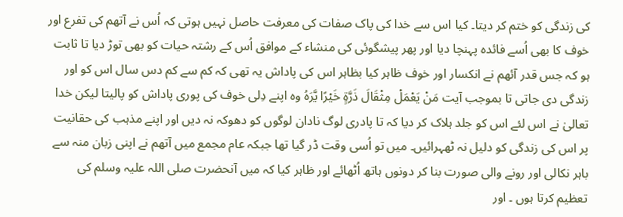کی زندگی کو ختم کر دیتا۔ کیا اس سے خدا کی پاک صفات کی معرفت حاصل نہیں ہوتی کہ اُس نے آتھم کی تفرع اور خوف کا بھی اُسے فائدہ پہنچا دیا اور پھر پیشگوئی کی منشاء کے موافق اُس کے رشتہ حیات کو بھی توڑ دیا تا ثابت ہو کہ جس قدر آئھم نے انکسار اور خوف ظاہر کیا بظاہر اس کی پاداش یہ تھی کہ کم سے کم دس سال اس کو اور زندگی دی جاتی تا بموجب آیت مَنْ يَعْمَلْ مِثْقَالَ ذَرَّةٍ خَيْرًا يَّرَهُ وہ اپنے دِلی خوف کی پوری پاداش کو پالیتا لیکن خدا تعالیٰ نے اس لئے اس کو جلد ہلاک کر دیا کہ تا پادری لوگ نادان لوگوں کو دھوکہ نہ دیں اور اپنے مذہب کی حقانیت پر اس کی زندگی کو دلیل نہ ٹھہرائیں۔ میں تو اُسی وقت ڈر گیا تھا جبکہ عام مجمع میں آتھم نے اپنی زبان منہ سے باہر نکالی اور رونے والی صورت بنا کر دونوں ہاتھ اُٹھائے اور ظاہر کیا کہ میں آنحضرت صلی اللہ علیہ وسلم کی تعظیم کرتا ہوں ۔ اور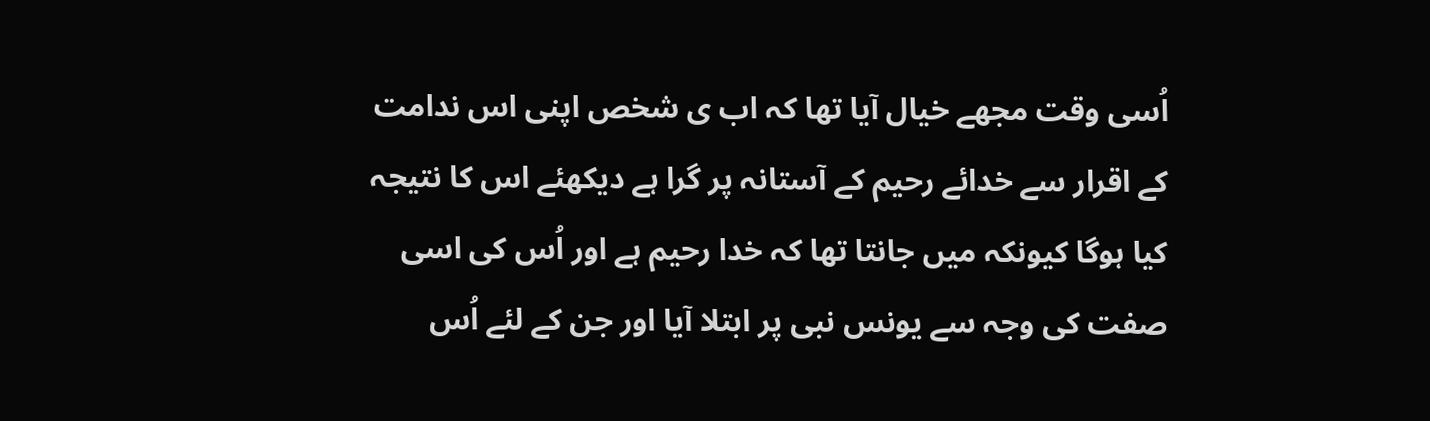اُسی وقت مجھے خیال آیا تھا کہ اب ی شخص اپنی اس ندامت کے اقرار سے خدائے رحیم کے آستانہ پر گرا ہے دیکھئے اس کا نتیجہ کیا ہوگا کیونکہ میں جانتا تھا کہ خدا رحیم ہے اور اُس کی اسی صفت کی وجہ سے یونس نبی پر ابتلا آیا اور جن کے لئے اُس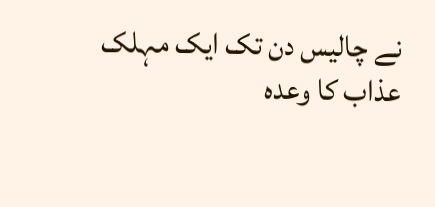نے چالیس دن تک ایک مہلک عذاب کا وعدہ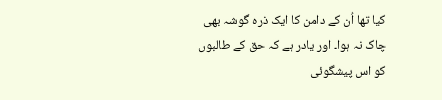کیا تھا اُن کے دامن کا ایک ذرہ گوشہ بھی چاک نہ ہوا۔ اور یادر ہے کہ حق کے طالبوں کو اس پیشگوئی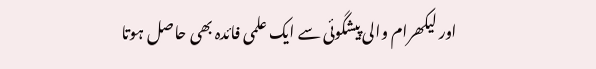اور لیکھرام والی پیشگوئی سے ایک علمی فائدہ بھی حاصل ہوتا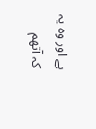ہے اور وہ یہ کہ آتھم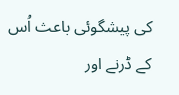کی پیشگوئی باعث اُس کے ڈرنے اور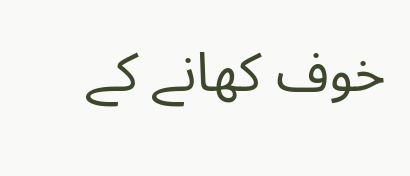خوف کھانے کے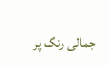جمالی رنگ پر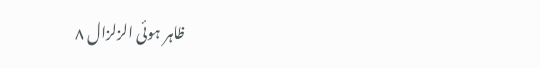ظاہر ہوئی الزلزال ۸